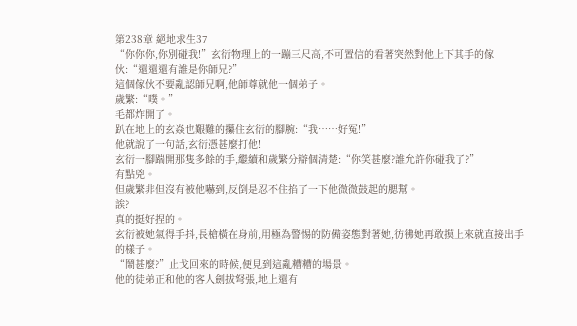第238章 絕地求生37
“你你你,你別碰我!”玄衍物理上的一蹦三尺高,不可置信的看著突然對他上下其手的傢伙:“還還還有誰是你師兄?”
這個傢伙不要亂認師兄啊,他師尊就他一個弟子。
歲繁:“噗。”
毛都炸開了。
趴在地上的玄焱也艱難的攥住玄衍的腳腕:“我……好冤!”
他就說了一句話,玄衍憑甚麼打他!
玄衍一腳踹開那隻多餘的手,繼續和歲繁分辯個清楚:“你笑甚麼?誰允許你碰我了?”
有點兇。
但歲繁非但沒有被他嚇到,反倒是忍不住掐了一下他微微鼓起的腮幫。
誒?
真的挺好捏的。
玄衍被她氣得手抖,長槍橫在身前,用極為警惕的防備姿態對著她,彷彿她再敢摸上來就直接出手的樣子。
“鬧甚麼?”止戈回來的時候,便見到這亂糟糟的場景。
他的徒弟正和他的客人劍拔弩張,地上還有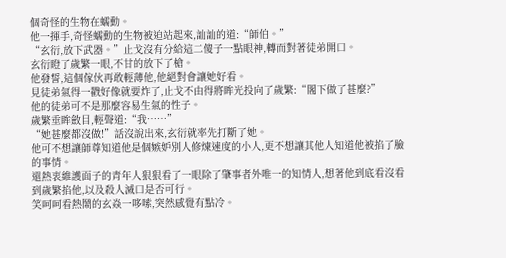個奇怪的生物在蠕動。
他一揮手,奇怪蠕動的生物被迫站起來,訕訕的道:“師伯。”
“玄衍,放下武器。”止戈沒有分給這二傻子一點眼神,轉而對著徒弟開口。
玄衍瞪了歲繁一眼,不甘的放下了槍。
他發誓,這個傢伙再敢輕薄他,他絕對會讓她好看。
見徒弟氣得一戳好像就要炸了,止戈不由得將眸光投向了歲繁:“閣下做了甚麼?”
他的徒弟可不是那麼容易生氣的性子。
歲繁垂眸斂目,輕聲道:“我……”
“她甚麼都沒做!”話沒說出來,玄衍就率先打斷了她。
他可不想讓師尊知道他是個嫉妒別人修煉速度的小人,更不想讓其他人知道他被掐了臉的事情。
還熱衷維護面子的青年人狠狠看了一眼除了肇事者外唯一的知情人,想著他到底看沒看到歲繁掐他,以及殺人滅口是否可行。
笑呵呵看熱鬧的玄焱一哆嗦,突然感覺有點冷。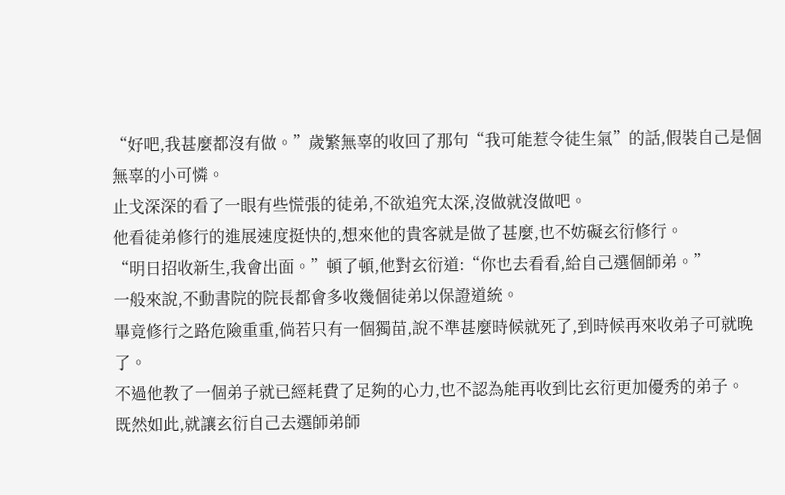“好吧,我甚麼都沒有做。”歲繁無辜的收回了那句“我可能惹令徒生氣”的話,假裝自己是個無辜的小可憐。
止戈深深的看了一眼有些慌張的徒弟,不欲追究太深,沒做就沒做吧。
他看徒弟修行的進展速度挺快的,想來他的貴客就是做了甚麼,也不妨礙玄衍修行。
“明日招收新生,我會出面。”頓了頓,他對玄衍道:“你也去看看,給自己選個師弟。”
一般來說,不動書院的院長都會多收幾個徒弟以保證道統。
畢竟修行之路危險重重,倘若只有一個獨苗,說不準甚麼時候就死了,到時候再來收弟子可就晚了。
不過他教了一個弟子就已經耗費了足夠的心力,也不認為能再收到比玄衍更加優秀的弟子。
既然如此,就讓玄衍自己去選師弟師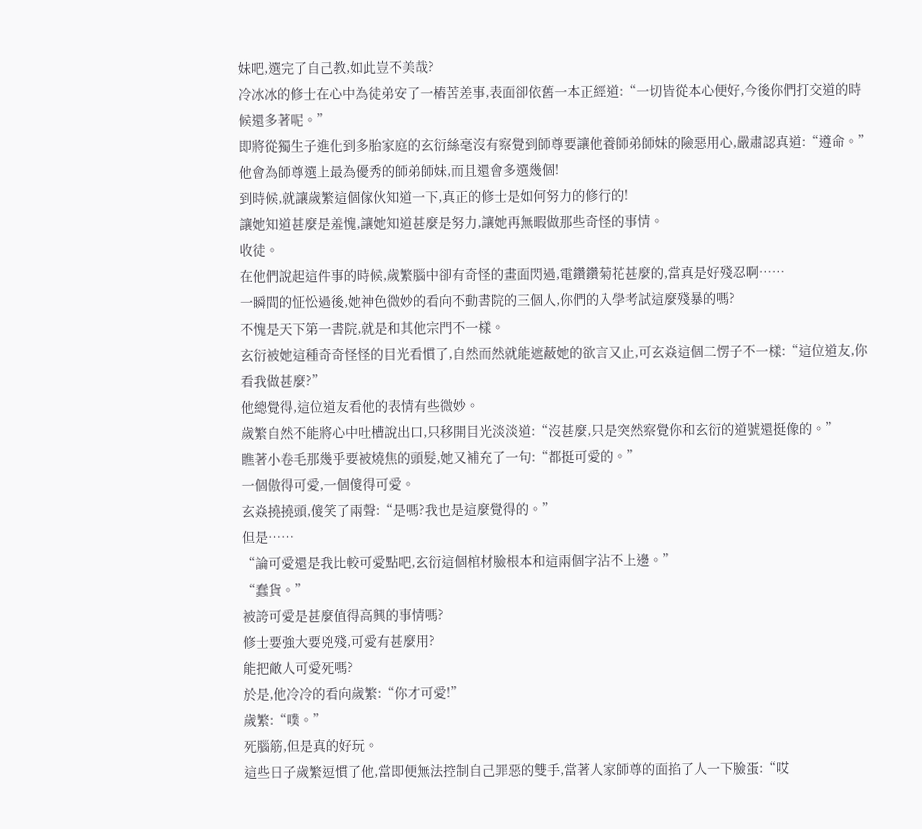妹吧,選完了自己教,如此豈不美哉?
冷冰冰的修士在心中為徒弟安了一樁苦差事,表面卻依舊一本正經道:“一切皆從本心便好,今後你們打交道的時候還多著呢。”
即將從獨生子進化到多胎家庭的玄衍絲毫沒有察覺到師尊要讓他養師弟師妹的險惡用心,嚴肅認真道:“遵命。”
他會為師尊選上最為優秀的師弟師妹,而且還會多選幾個!
到時候,就讓歲繁這個傢伙知道一下,真正的修士是如何努力的修行的!
讓她知道甚麼是羞愧,讓她知道甚麼是努力,讓她再無暇做那些奇怪的事情。
收徒。
在他們說起這件事的時候,歲繁腦中卻有奇怪的畫面閃過,電鑽鑽菊花甚麼的,當真是好殘忍啊……
一瞬間的怔忪過後,她神色微妙的看向不動書院的三個人,你們的入學考試這麼殘暴的嗎?
不愧是天下第一書院,就是和其他宗門不一樣。
玄衍被她這種奇奇怪怪的目光看慣了,自然而然就能遮蔽她的欲言又止,可玄焱這個二愣子不一樣:“這位道友,你看我做甚麼?”
他總覺得,這位道友看他的表情有些微妙。
歲繁自然不能將心中吐槽說出口,只移開目光淡淡道:“沒甚麼,只是突然察覺你和玄衍的道號還挺像的。”
瞧著小卷毛那幾乎要被燒焦的頭髮,她又補充了一句:“都挺可愛的。”
一個傲得可愛,一個傻得可愛。
玄焱撓撓頭,傻笑了兩聲:“是嗎?我也是這麼覺得的。”
但是……
“論可愛還是我比較可愛點吧,玄衍這個棺材臉根本和這兩個字沾不上邊。”
“蠢貨。”
被誇可愛是甚麼值得高興的事情嗎?
修士要強大要兇殘,可愛有甚麼用?
能把敵人可愛死嗎?
於是,他冷冷的看向歲繁:“你才可愛!”
歲繁:“噗。”
死腦筋,但是真的好玩。
這些日子歲繁逗慣了他,當即便無法控制自己罪惡的雙手,當著人家師尊的面掐了人一下臉蛋:“哎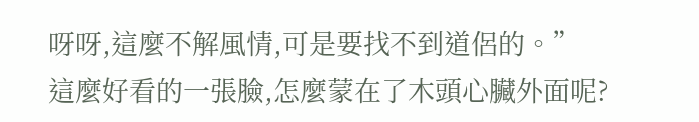呀呀,這麼不解風情,可是要找不到道侶的。”
這麼好看的一張臉,怎麼蒙在了木頭心臟外面呢?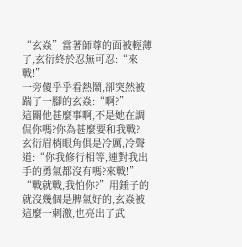“玄焱”當著師尊的面被輕薄了,玄衍終於忍無可忍:“來戰!”
一旁傻乎乎看熱鬧,卻突然被踹了一腳的玄焱:“啊?”
這關他甚麼事啊,不是她在調侃你嗎?你為甚麼要和我戰?
玄衍眉梢眼角俱是冷厲,冷聲道:“你我修行相等,連對我出手的勇氣都沒有嗎?來戰!”
“戰就戰,我怕你?”用錘子的就沒幾個是脾氣好的,玄焱被這麼一刺激,也亮出了武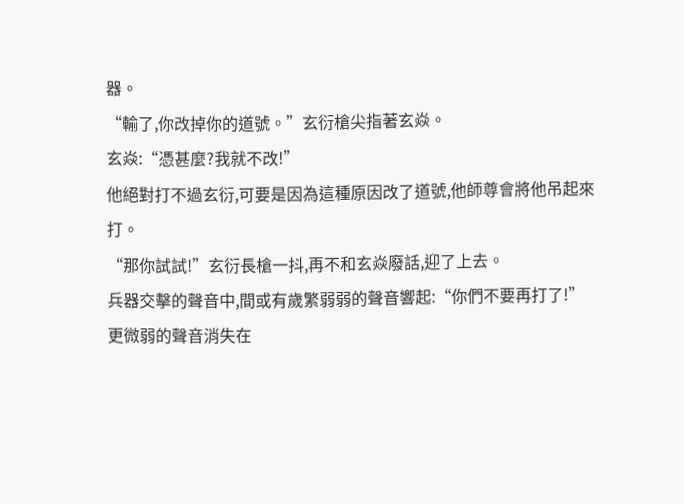器。
“輸了,你改掉你的道號。”玄衍槍尖指著玄焱。
玄焱:“憑甚麼?我就不改!”
他絕對打不過玄衍,可要是因為這種原因改了道號,他師尊會將他吊起來打。
“那你試試!”玄衍長槍一抖,再不和玄焱廢話,迎了上去。
兵器交擊的聲音中,間或有歲繁弱弱的聲音響起:“你們不要再打了!”
更微弱的聲音消失在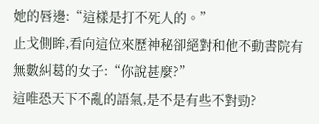她的唇邊:“這樣是打不死人的。”
止戈側眸,看向這位來歷神秘卻絕對和他不動書院有無數糾葛的女子:“你說甚麼?”
這唯恐天下不亂的語氣,是不是有些不對勁?